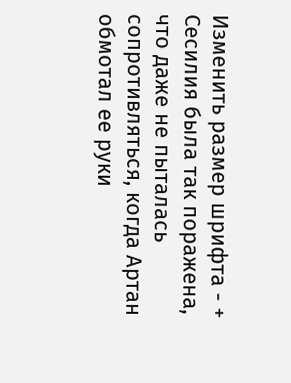Изменить размер шрифта - +
Сесилия была так поражена, что даже не пыталась сопротивляться, когда Артан обмотал ее руки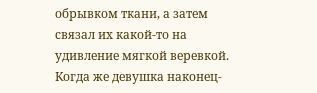обрывком ткани, а затем связал их какой-то на удивление мягкой веревкой. Когда же девушка наконец-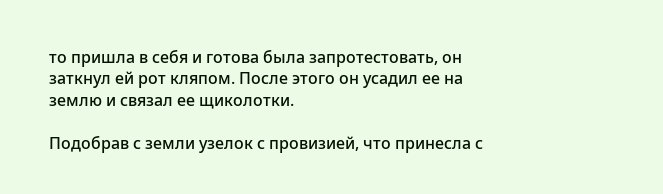то пришла в себя и готова была запротестовать, он заткнул ей рот кляпом. После этого он усадил ее на землю и связал ее щиколотки.

Подобрав с земли узелок с провизией, что принесла с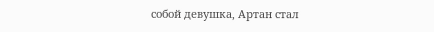собой девушка, Артан стал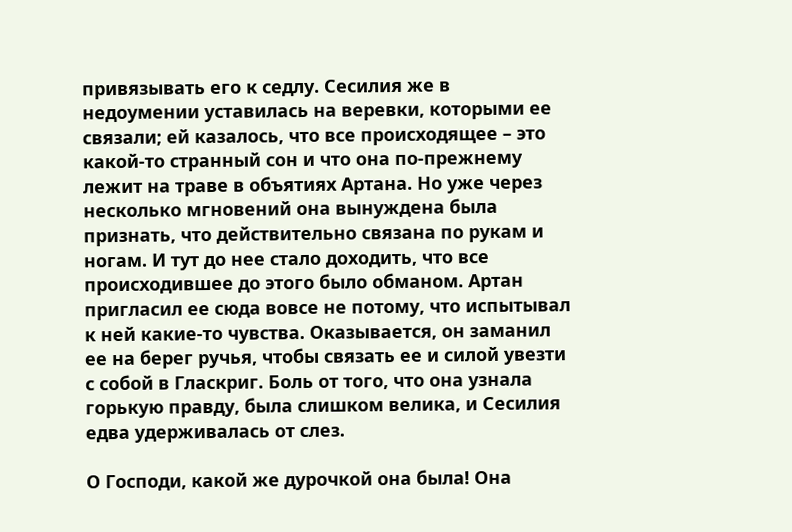привязывать его к седлу. Сесилия же в недоумении уставилась на веревки, которыми ее связали; ей казалось, что все происходящее – это какой-то странный сон и что она по-прежнему лежит на траве в объятиях Артана. Но уже через несколько мгновений она вынуждена была признать, что действительно связана по рукам и ногам. И тут до нее стало доходить, что все происходившее до этого было обманом. Артан пригласил ее сюда вовсе не потому, что испытывал к ней какие-то чувства. Оказывается, он заманил ее на берег ручья, чтобы связать ее и силой увезти с собой в Гласкриг. Боль от того, что она узнала горькую правду, была слишком велика, и Сесилия едва удерживалась от слез.

О Господи, какой же дурочкой она была! Она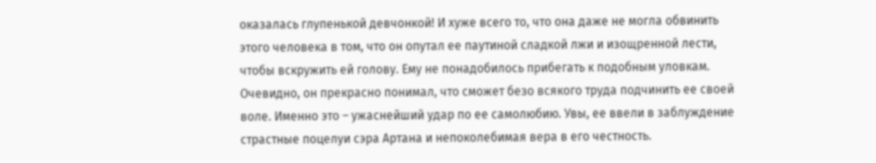оказалась глупенькой девчонкой! И хуже всего то, что она даже не могла обвинить этого человека в том, что он опутал ее паутиной сладкой лжи и изощренной лести, чтобы вскружить ей голову. Ему не понадобилось прибегать к подобным уловкам. Очевидно, он прекрасно понимал, что сможет безо всякого труда подчинить ее своей воле. Именно это – ужаснейший удар по ее самолюбию. Увы, ее ввели в заблуждение страстные поцелуи сэра Артана и непоколебимая вера в его честность.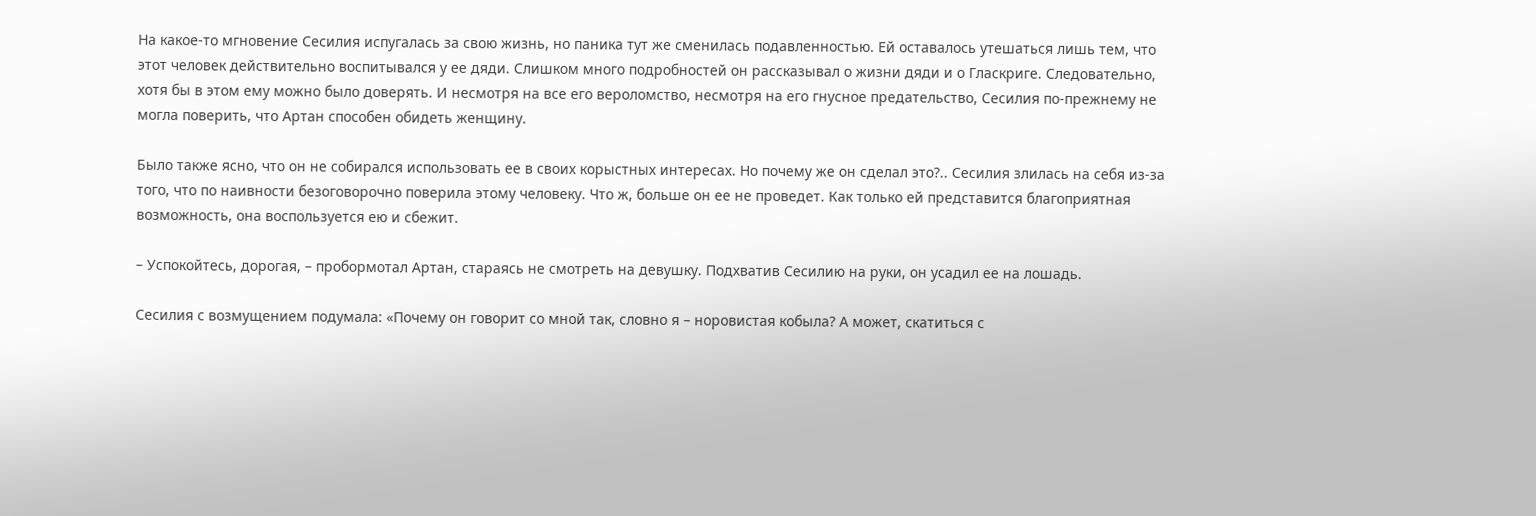На какое-то мгновение Сесилия испугалась за свою жизнь, но паника тут же сменилась подавленностью. Ей оставалось утешаться лишь тем, что этот человек действительно воспитывался у ее дяди. Слишком много подробностей он рассказывал о жизни дяди и о Гласкриге. Следовательно, хотя бы в этом ему можно было доверять. И несмотря на все его вероломство, несмотря на его гнусное предательство, Сесилия по-прежнему не могла поверить, что Артан способен обидеть женщину.

Было также ясно, что он не собирался использовать ее в своих корыстных интересах. Но почему же он сделал это?.. Сесилия злилась на себя из-за того, что по наивности безоговорочно поверила этому человеку. Что ж, больше он ее не проведет. Как только ей представится благоприятная возможность, она воспользуется ею и сбежит.

– Успокойтесь, дорогая, – пробормотал Артан, стараясь не смотреть на девушку. Подхватив Сесилию на руки, он усадил ее на лошадь.

Сесилия с возмущением подумала: «Почему он говорит со мной так, словно я – норовистая кобыла? А может, скатиться с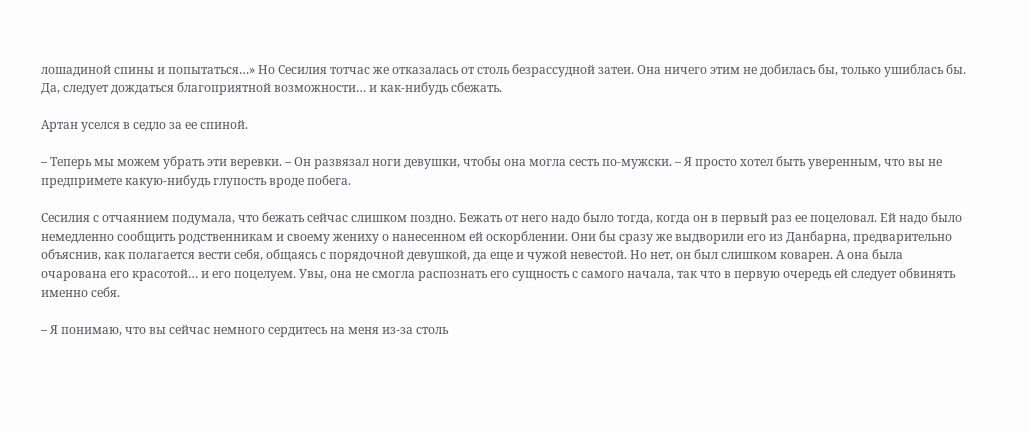лошадиной спины и попытаться…» Но Сесилия тотчас же отказалась от столь безрассудной затеи. Она ничего этим не добилась бы, только ушиблась бы. Да, следует дождаться благоприятной возможности… и как-нибудь сбежать.

Артан уселся в седло за ее спиной.

– Теперь мы можем убрать эти веревки. – Он развязал ноги девушки, чтобы она могла сесть по-мужски. – Я просто хотел быть уверенным, что вы не предпримете какую-нибудь глупость вроде побега.

Сесилия с отчаянием подумала, что бежать сейчас слишком поздно. Бежать от него надо было тогда, когда он в первый раз ее поцеловал. Ей надо было немедленно сообщить родственникам и своему жениху о нанесенном ей оскорблении. Они бы сразу же выдворили его из Данбарна, предварительно объяснив, как полагается вести себя, общаясь с порядочной девушкой, да еще и чужой невестой. Но нет, он был слишком коварен. А она была очарована его красотой… и его поцелуем. Увы, она не смогла распознать его сущность с самого начала, так что в первую очередь ей следует обвинять именно себя.

– Я понимаю, что вы сейчас немного сердитесь на меня из-за столь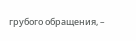грубого обращения, –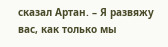сказал Артан. – Я развяжу вас, как только мы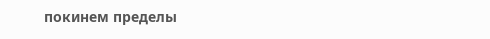покинем пределы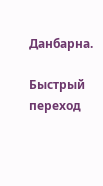Данбарна.

Быстрый переход